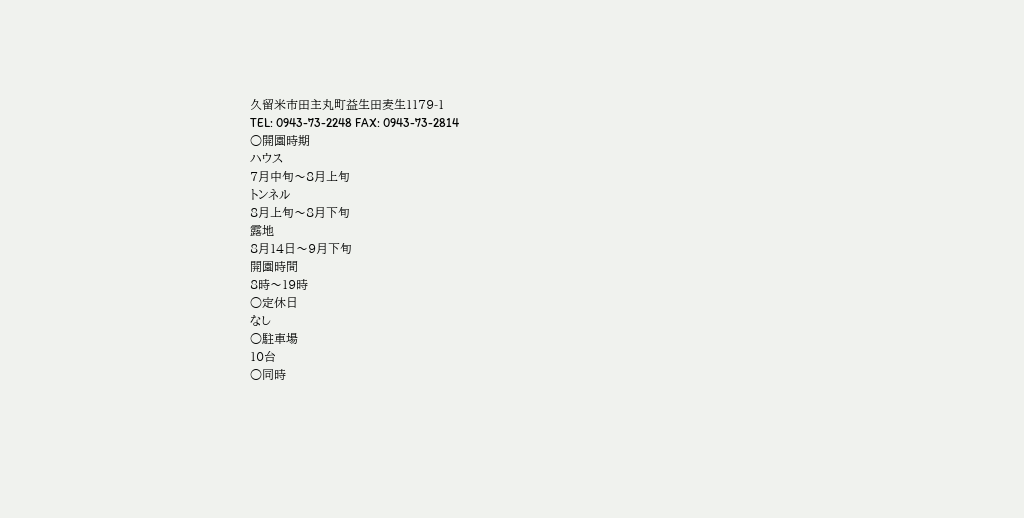久留米市田主丸町益生田麦生1179-1
TEL: 0943-73-2248 FAX: 0943-73-2814
○開園時期
ハウス
7月中旬〜8月上旬
トンネル
8月上旬〜8月下旬
露地
8月14日〜9月下旬
開園時間
8時〜19時
○定休日
なし
○駐車場
10台
○同時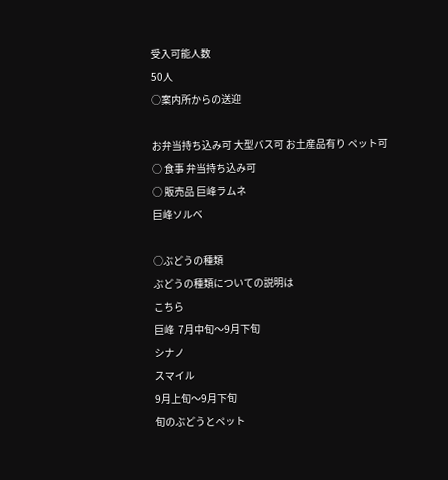受入可能人数
50人
○案内所からの送迎

お弁当持ち込み可 大型バス可 お土産品有り ペット可
○ 食事 弁当持ち込み可
○ 販売品 巨峰ラムネ
巨峰ソルベ

○ぶどうの種類
ぶどうの種類についての説明は
こちら
巨峰  7月中旬〜9月下旬
シナノ
スマイル
9月上旬〜9月下旬
旬のぶどうとペット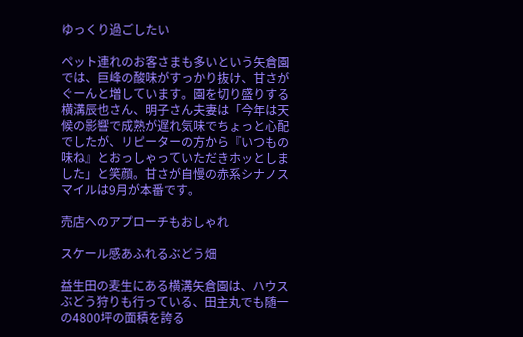ゆっくり過ごしたい

ペット連れのお客さまも多いという矢倉園では、巨峰の酸味がすっかり抜け、甘さがぐーんと増しています。園を切り盛りする横溝辰也さん、明子さん夫妻は「今年は天候の影響で成熟が遅れ気味でちょっと心配でしたが、リピーターの方から『いつもの味ね』とおっしゃっていただきホッとしました」と笑顔。甘さが自慢の赤系シナノスマイルは9月が本番です。

売店へのアプローチもおしゃれ

スケール感あふれるぶどう畑

益生田の麦生にある横溝矢倉園は、ハウスぶどう狩りも行っている、田主丸でも随一の4800坪の面積を誇る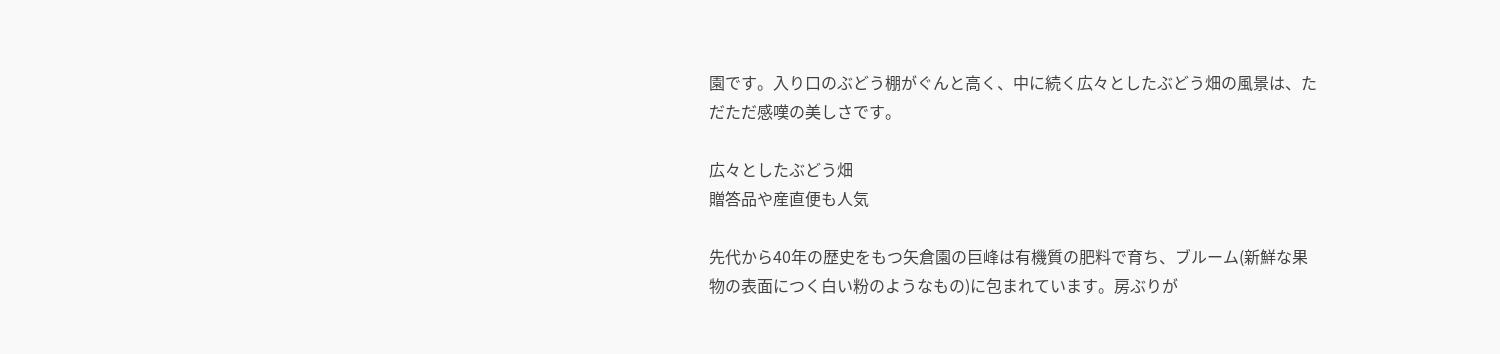園です。入り口のぶどう棚がぐんと高く、中に続く広々としたぶどう畑の風景は、ただただ感嘆の美しさです。

広々としたぶどう畑
贈答品や産直便も人気

先代から40年の歴史をもつ矢倉園の巨峰は有機質の肥料で育ち、ブルーム(新鮮な果物の表面につく白い粉のようなもの)に包まれています。房ぶりが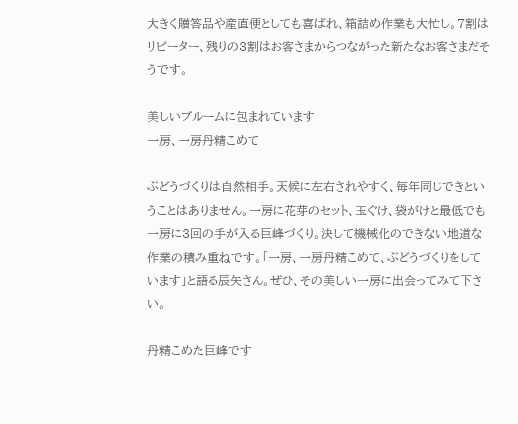大きく贈答品や産直便としても喜ばれ、箱詰め作業も大忙し。7割はリピーター、残りの3割はお客さまからつながった新たなお客さまだそうです。

美しいブルームに包まれています
一房、一房丹精こめて

ぶどうづくりは自然相手。天候に左右されやすく、毎年同じできということはありません。一房に花芽のセット、玉ぐけ、袋がけと最低でも一房に3回の手が入る巨峰づくり。決して機械化のできない地道な作業の積み重ねです。「一房、一房丹精こめて、ぶどうづくりをしています」と語る辰矢さん。ぜひ、その美しい一房に出会ってみて下さい。

丹精こめた巨峰です